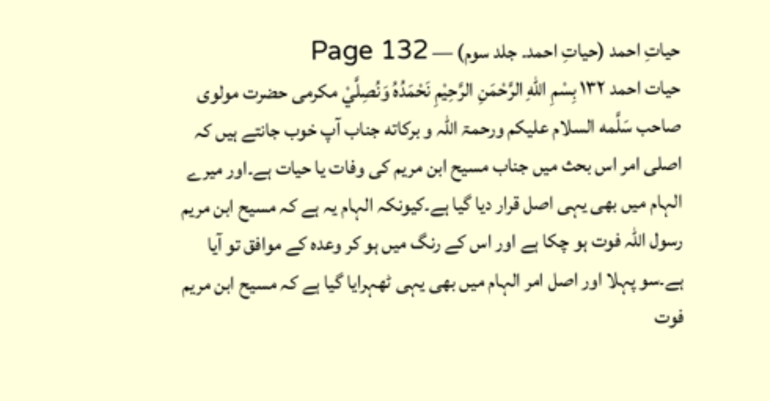حیاتِ احمد (حیاتِ احمد۔ جلد سوم) — Page 132
حیات احمد ۱۳۲ بِسْمِ اللهِ الرَّحْمَنِ الرَّحِيْمِ نَحْمَدُهُ وَنُصِلَّيْ مکرمی حضرت مولوی صاحب سَلَّمه السلام علیکم ورحمۃ اللہ و برکاته جناب آپ خوب جانتے ہیں کہ اصلی امر اس بحث میں جناب مسیح ابن مریم کی وفات یا حیات ہے۔اور میرے الہام میں بھی یہی اصل قرار دیا گیا ہے۔کیونکہ الہام یہ ہے کہ مسیح ابن مریم رسول اللہ فوت ہو چکا ہے اور اس کے رنگ میں ہو کر وعدہ کے موافق تو آیا ہے۔سو پہلا اور اصل امر الہام میں بھی یہی ٹھہرایا گیا ہے کہ مسیح ابن مریم فوت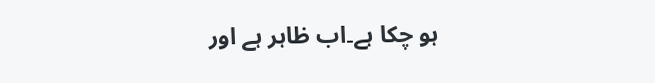ہو چکا ہے۔اب ظاہر ہے اور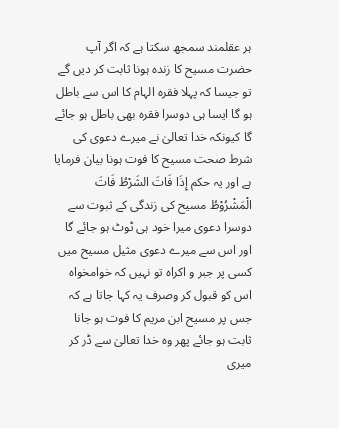ہر عقلمند سمجھ سکتا ہے کہ اگر آپ حضرت مسیح کا زندہ ہونا ثابت کر دیں گے تو جیسا کہ پہلا فقرہ الہام کا اس سے باطل ہو گا ایسا ہی دوسرا فقرہ بھی باطل ہو جائے گا کیونکہ خدا تعالیٰ نے میرے دعوی کی شرط صحت مسیح کا فوت ہونا بیان فرمایا ہے اور یہ حکم إِذَا فَاتَ الشَرْطُ فَاتَ الْمَشْرُوْطُ مسیح کی زندگی کے ثبوت سے دوسرا دعوی میرا خود ہی ٹوٹ ہو جائے گا اور اس سے میرے دعوی مثیل مسیح میں کسی پر جبر و اکراہ تو نہیں کہ خوامخواہ اس کو قبول کر وصرف یہ کہا جاتا ہے کہ جس پر مسیح ابن مریم کا فوت ہو جانا ثابت ہو جائے پھر وہ خدا تعالیٰ سے ڈر کر میری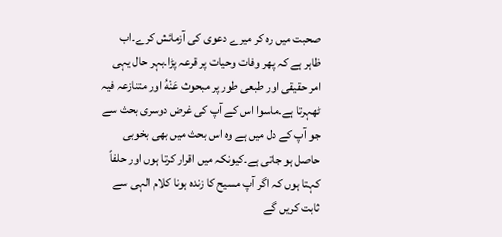صحبت میں رہ کر میرے دعوی کی آزمائش کرے۔اب ظاہر ہے کہ پھر وفات وحیات پر قرعہ پڑا۔بہر حال یہی امر حقیقی اور طبعی طور پر مبحوث عَنْهُ اور متنازعہ فیہ ٹھہرتا ہے۔ماسوا اس کے آپ کی غرض دوسری بحث سے جو آپ کے دل میں ہے وہ اس بحث میں بھی بخوبی حاصل ہو جاتی ہے۔کیونکہ میں اقرار کرتا ہوں اور حلفاً کہتا ہوں کہ اگر آپ مسیح کا زندہ ہونا کلام الہی سے ثابت کریں گے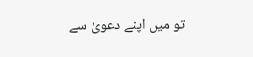تو میں اپنے دعویٰ سے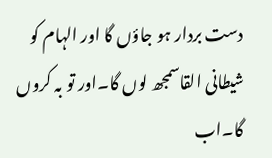دست بردار ہو جاؤں گا اور الہام کو شیطانی القاسمجھ لوں گا۔اور تو بہ کروں گا۔اب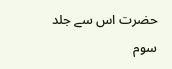حضرت اس سے جلد سوم